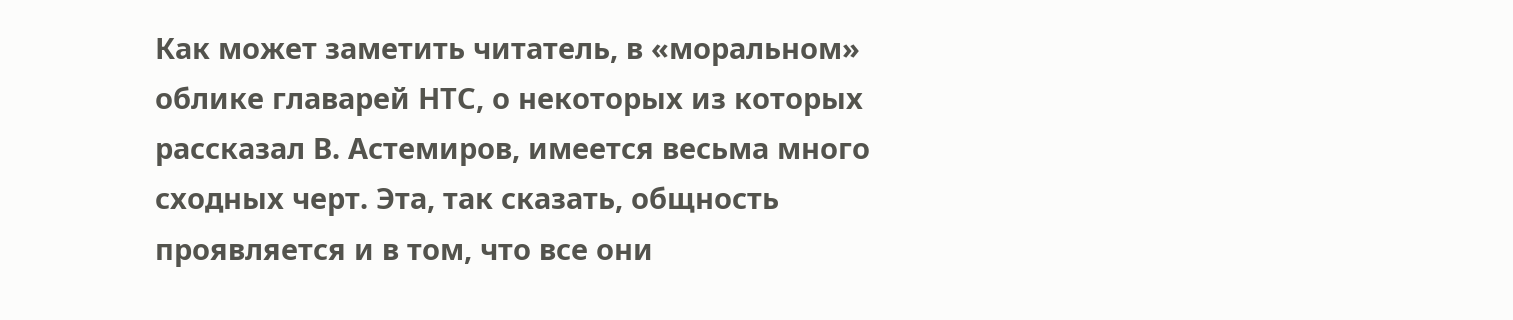Как может заметить читатель, в «моральном» облике главарей НТС, о некоторых из которых рассказал В. Астемиров, имеется весьма много сходных черт. Эта, так сказать, общность проявляется и в том, что все они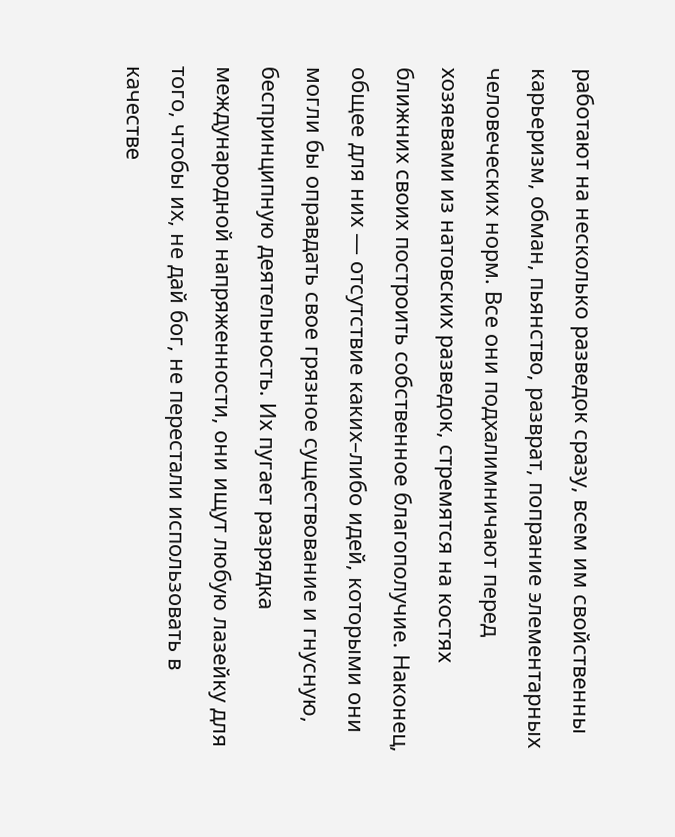работают на несколько разведок сразу, всем им свойственны карьеризм, обман, пьянство, разврат, попрание элементарных человеческих норм. Все они подхалимничают перед хозяевами из натовских разведок, стремятся на костях ближних своих построить собственное благополучие. Наконец, общее для них — отсутствие каких–либо идей, которыми они могли бы оправдать свое грязное существование и гнусную, беспринципную деятельность. Их пугает разрядка международной напряженности, они ищут любую лазейку для того, чтобы их, не дай бог, не перестали использовать в качестве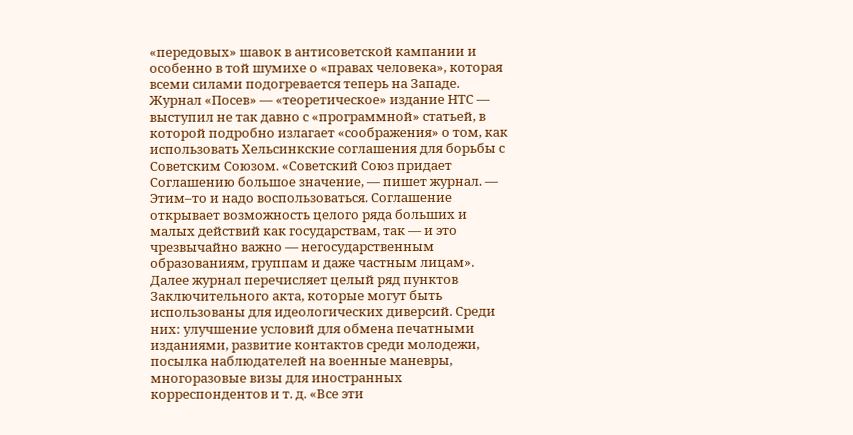«передовых» шавок в антисоветской кампании и особенно в той шумихе о «правах человека», которая всеми силами подогревается теперь на Западе.
Журнал «Посев» — «теоретическое» издание НТС — выступил не так давно с «программной» статьей, в которой подробно излагает «соображения» о том, как использовать Хельсинкские соглашения для борьбы с Советским Союзом. «Советский Союз придает Соглашению большое значение, — пишет журнал. — Этим–то и надо воспользоваться. Соглашение открывает возможность целого ряда больших и малых действий как государствам, так — и это чрезвычайно важно — негосударственным образованиям, группам и даже частным лицам». Далее журнал перечисляет целый ряд пунктов Заключительного акта, которые могут быть использованы для идеологических диверсий. Среди них: улучшение условий для обмена печатными изданиями, развитие контактов среди молодежи, посылка наблюдателей на военные маневры, многоразовые визы для иностранных корреспондентов и т. д. «Все эти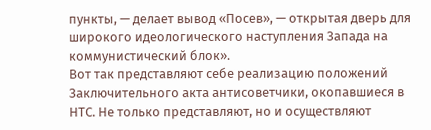пункты, — делает вывод «Посев», — открытая дверь для широкого идеологического наступления Запада на коммунистический блок».
Вот так представляют себе реализацию положений Заключительного акта антисоветчики, окопавшиеся в НТС. Не только представляют, но и осуществляют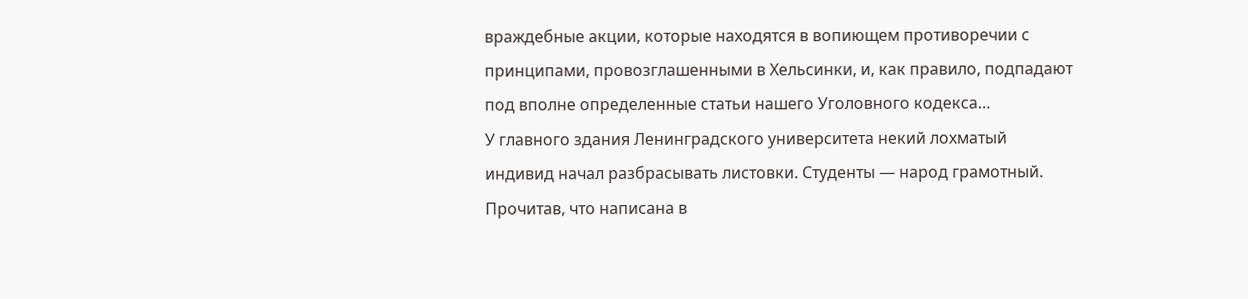враждебные акции, которые находятся в вопиющем противоречии с принципами, провозглашенными в Хельсинки, и, как правило, подпадают под вполне определенные статьи нашего Уголовного кодекса…
У главного здания Ленинградского университета некий лохматый индивид начал разбрасывать листовки. Студенты — народ грамотный. Прочитав, что написана в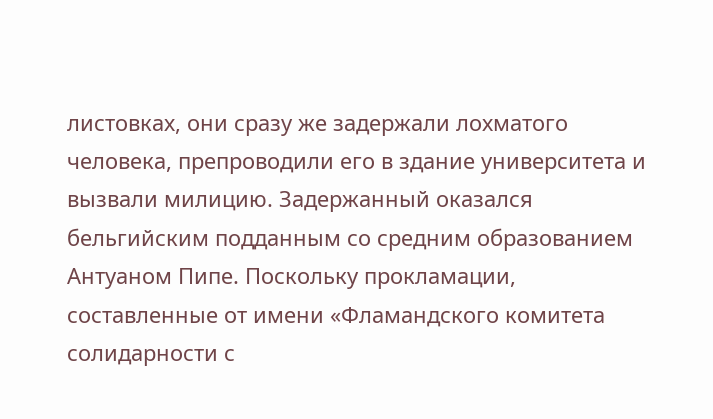листовках, они сразу же задержали лохматого человека, препроводили его в здание университета и вызвали милицию. Задержанный оказался бельгийским подданным со средним образованием Антуаном Пипе. Поскольку прокламации, составленные от имени «Фламандского комитета солидарности с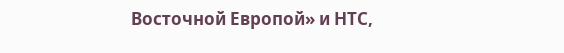Восточной Европой» и НТС,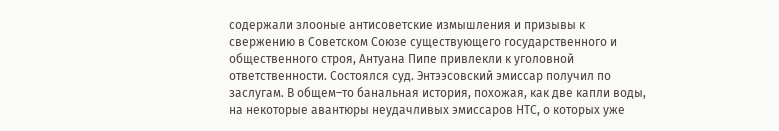содержали злооные антисоветские измышления и призывы к свержению в Советском Союзе существующего государственного и общественного строя, Антуана Пипе привлекли к уголовной ответственности. Состоялся суд. Энтээсовский эмиссар получил по заслугам. В общем–то банальная история, похожая, как две капли воды, на некоторые авантюры неудачливых эмиссаров НТС, о которых уже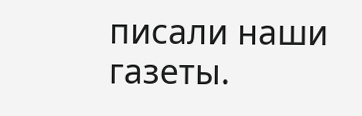писали наши газеты.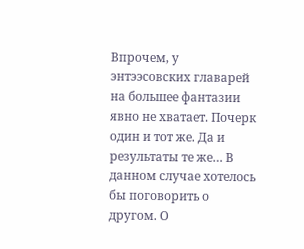Впрочем, у энтээсовских главарей на большее фантазии явно не хватает. Почерк один и тот же. Да и результаты те же… В данном случае хотелось бы поговорить о другом. О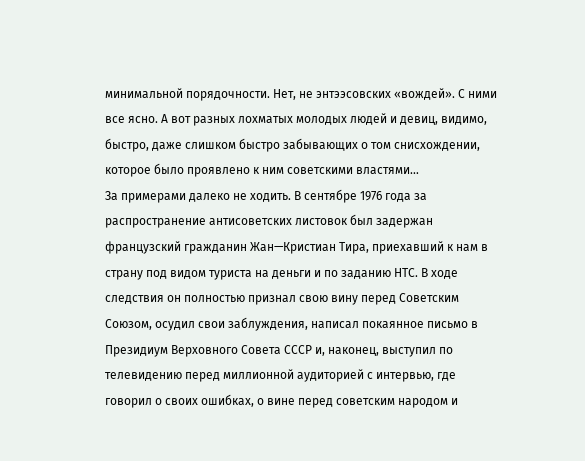минимальной порядочности. Нет, не энтээсовских «вождей». С ними все ясно. А вот разных лохматых молодых людей и девиц, видимо, быстро, даже слишком быстро забывающих о том снисхождении, которое было проявлено к ним советскими властями…
За примерами далеко не ходить. В сентябре 1976 года за распространение антисоветских листовок был задержан французский гражданин Жан—Кристиан Тира, приехавший к нам в страну под видом туриста на деньги и по заданию НТС. В ходе следствия он полностью признал свою вину перед Советским Союзом, осудил свои заблуждения, написал покаянное письмо в Президиум Верховного Совета СССР и, наконец, выступил по телевидению перед миллионной аудиторией с интервью, где говорил о своих ошибках, о вине перед советским народом и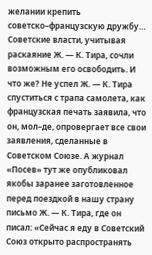желании крепить советско–французскую дружбу… Советские власти, учитывая раскаяние Ж. — К. Тира, сочли возможным его освободить. И что же? Не успел Ж. — К. Тира спуститься с трапа самолета, как французская печать заявила, что он, мол–де, опровергает все свои заявления, сделанные в Советском Союзе. А журнал «Посев» тут же опубликовал якобы заранее заготовленное перед поездкой в нашу страну письмо Ж. — К. Тира, где он писал: «Сейчас я еду в Советский Союз открыто распространять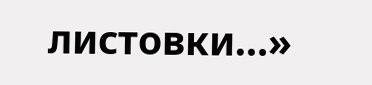листовки…»